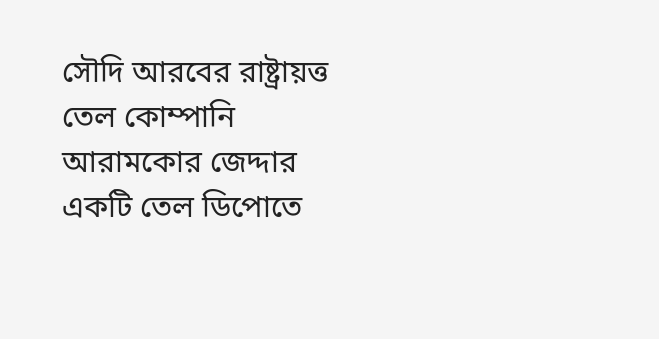সৌদি আরবের রাষ্ট্রায়ত্ত তেল কোম্পানি আরামকোর জেদ্দার একটি তেল ডিপোতে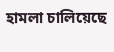হামলা চালিয়েছে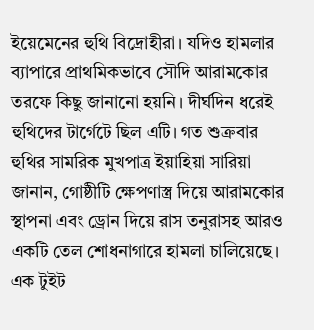ইয়েমেনের হুথি বিদ্রোহীরা। যদিও হামলার ব্যাপারে প্রাথমিকভাবে সৌদি আরামকোর তরফে কিছু জানানো হয়নি। দীর্ঘদিন ধরেই হুথিদের টার্গেটে ছিল এটি। গত শুক্রবার হুথির সামরিক মুখপাত্র ইয়াহিয়া সারিয়া জানান, গোষ্ঠীটি ক্ষেপণাস্ত্র দিয়ে আরামকোর স্থাপনা এবং ড্রোন দিয়ে রাস তনুরাসহ আরও একটি তেল শোধনাগারে হামলা চালিয়েছে। এক টুইট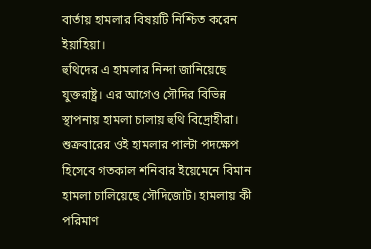বার্তায় হামলার বিষয়টি নিশ্চিত করেন ইয়াহিয়া।
হুথিদের এ হামলার নিন্দা জানিয়েছে যুক্তরাষ্ট্র। এর আগেও সৌদির বিভিন্ন স্থাপনায় হামলা চালায় হুথি বিদ্রোহীরা। শুক্রবারের ওই হামলার পাল্টা পদক্ষেপ হিসেবে গতকাল শনিবার ইয়েমেনে বিমান হামলা চালিয়েছে সৌদিজোট। হামলায় কী পরিমাণ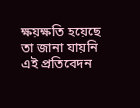ক্ষয়ক্ষতি হয়েছে তা জানা যায়নি এই প্রতিবেদন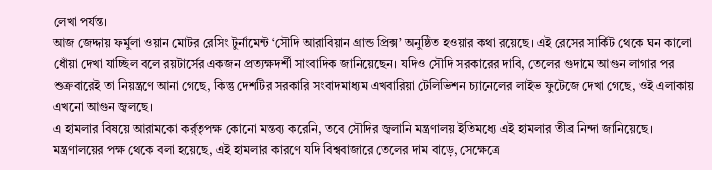লেখা পর্যন্ত।
আজ জেদ্দায় ফর্মুলা ওয়ান মোটর রেসিং টুর্নামেন্ট ‘সৌদি আরাবিয়ান গ্রান্ড প্রিক্স’ অনুষ্ঠিত হওয়ার কথা রয়েছে। এই রেসের সার্কিট থেকে ঘন কালো ধোঁয়া দেখা যাচ্ছিল বলে রয়টার্সের একজন প্রত্যক্ষদর্শী সাংবাদিক জানিয়েছেন। যদিও সৌদি সরকারের দাবি, তেলের গুদামে আগুন লাগার পর শুক্রবারেই তা নিয়ন্ত্রণে আনা গেছে, কিন্তু দেশটির সরকারি সংবাদমাধ্যম এখবারিয়া টেলিভিশন চ্যানেলের লাইভ ফুটেজে দেখা গেছে, ওই এলাকায় এখনো আগুন জ্বলছে।
এ হামলার বিষয়ে আরামকো কর্র্তৃপক্ষ কোনো মন্তব্য করেনি, তবে সৌদির জ্বলানি মন্ত্রণালয় ইতিমধ্যে এই হামলার তীব্র নিন্দা জানিয়েছে। মন্ত্রণালয়ের পক্ষ থেকে বলা হয়েছে, এই হামলার কারণে যদি বিশ্ববাজারে তেলের দাম বাড়ে, সেক্ষেত্রে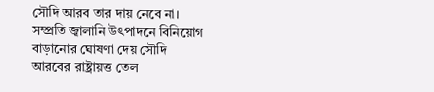সৌদি আরব তার দায় নেবে না।
সম্প্রতি জ্বালানি উৎপাদনে বিনিয়োগ বাড়ানোর ঘোষণা দেয় সৌদি আরবের রাষ্ট্রায়ত্ত তেল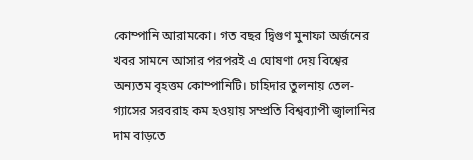কোম্পানি আরামকো। গত বছর দ্বিগুণ মুনাফা অর্জনের খবর সামনে আসার পরপরই এ ঘোষণা দেয় বিশ্বের অন্যতম বৃহত্তম কোম্পানিটি। চাহিদার তুলনায় তেল-গ্যাসের সরবরাহ কম হওয়ায় সম্প্রতি বিশ্বব্যাপী জ্বালানির দাম বাড়তে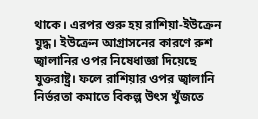থাকে। এরপর শুরু হয় রাশিয়া-ইউক্রেন যুদ্ধ। ইউক্রেন আগ্রাসনের কারণে রুশ জ্বালানির ওপর নিষেধাজ্ঞা দিয়েছে যুক্তরাষ্ট্র। ফলে রাশিয়ার ওপর জ্বালানি নির্ভরতা কমাতে বিকল্প উৎস খুঁজতে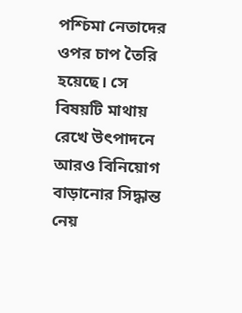পশ্চিমা নেতাদের ওপর চাপ তৈরি হয়েছে। সে বিষয়টি মাথায় রেখে উৎপাদনে আরও বিনিয়োগ বাড়ানোর সিদ্ধান্ত নেয়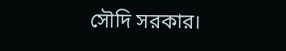সৌদি সরকার।